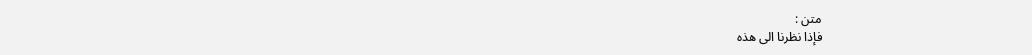متن :
فإذا نظرنا الى هذه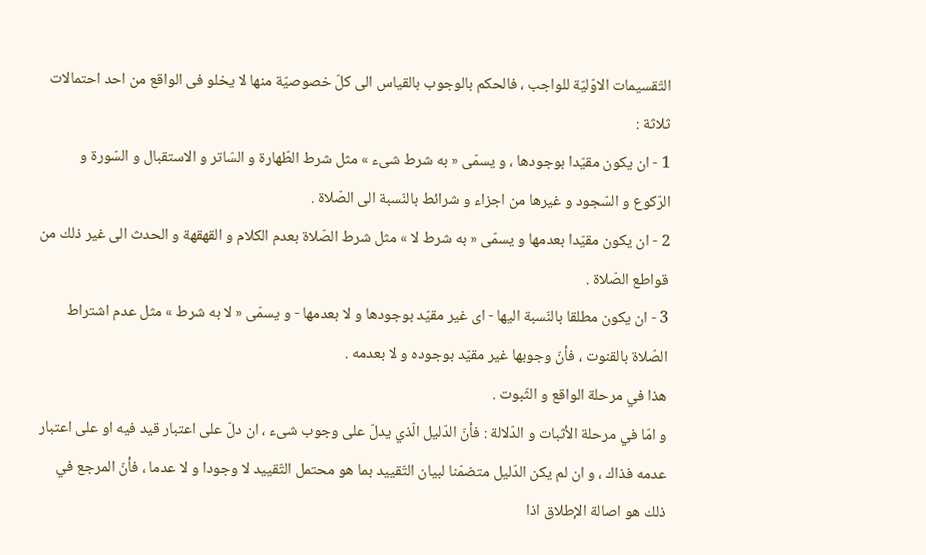التّقسيمات الاوّليّة للواجب ، فالحكم بالوجوب بالقياس الى كلّ خصوصيّة منها لا يخلو فى الواقع من احد احتمالات ثلاثة :
1 - ان يكون مقيّدا بوجودها ، و يسمّى « به شرط شىء » مثل شرط الطّهارة و السّاتر و الاستقبال و السّورة و الرّكوع و السّجود و غيرها من اجزاء و شرائط بالنّسبة الى الصّلاة .
2 - ان يكون مقيّدا بعدمها و يسمّى « به شرط لا » مثل شرط الصّلاة بعدم الكلام و القهقهة و الحدث الى غير ذلك من قواطع الصّلاة .
3 - ان يكون مطلقا بالنّسبة اليها - اى غير مقيّد بوجودها و لا بعدمها - و يسمّى « لا به شرط » مثل عدم اشتراط الصّلاة بالقنوت ، فأنّ وجوبها غير مقيّد بوجوده و لا بعدمه .
هذا في مرحلة الواقع و الثّبوت .
و امّا في مرحلة الأثبات و الدّلالة : فأنّ الدّليل الّذي يدلّ على وجوب شىء ، ان دلّ على اعتبار قيد فيه او على اعتبار عدمه فذاك ، و ان لم يكن الدّليل متضمّنا لبيان التّقييد بما هو محتمل التّقييد لا وجودا و لا عدما ، فأنّ المرجع في ذلك هو اصالة الإطلاق اذا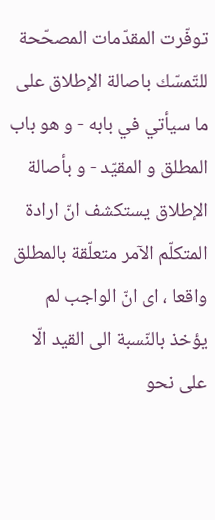توفّرت المقدّمات المصحّحة للتّمسّك باصالة الإطلاق على ما سيأتي في بابه - و هو باب المطلق و المقيّد - و بأصالة الإطلاق يستكشف انّ ارادة المتكلّم الآمر متعلّقة بالمطلق واقعا ، اى انّ الواجب لم يؤخذ بالنّسبة الى القيد الّا على نحو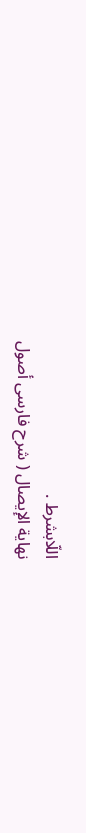اللّابشرط .
نهاية الإيصال ( شرح فارسى أصول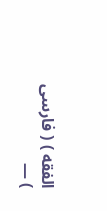الفقه ) ( فارسى ) —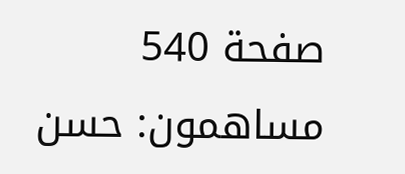صفحة 540
مساهمون: حسن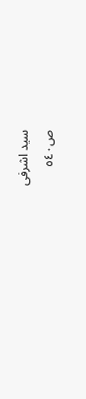سيد اشرفى
ص٥٤٠